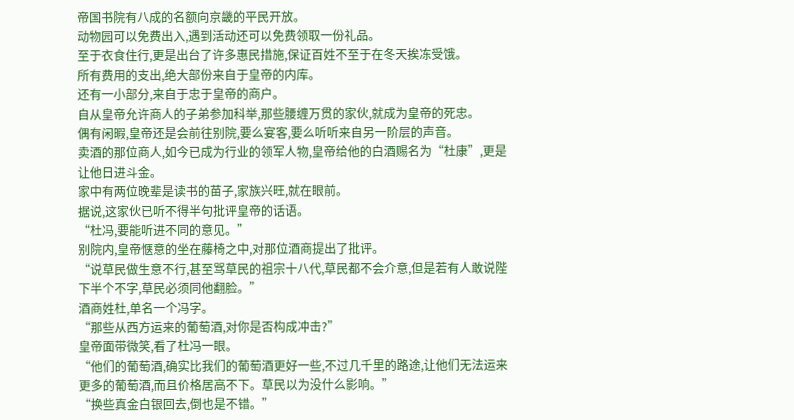帝国书院有八成的名额向京畿的平民开放。
动物园可以免费出入,遇到活动还可以免费领取一份礼品。
至于衣食住行,更是出台了许多惠民措施,保证百姓不至于在冬天挨冻受饿。
所有费用的支出,绝大部份来自于皇帝的内库。
还有一小部分,来自于忠于皇帝的商户。
自从皇帝允许商人的子弟参加科举,那些腰缠万贯的家伙,就成为皇帝的死忠。
偶有闲暇,皇帝还是会前往别院,要么宴客,要么听听来自另一阶层的声音。
卖酒的那位商人,如今已成为行业的领军人物,皇帝给他的白酒赐名为“杜康”,更是让他日进斗金。
家中有两位晚辈是读书的苗子,家族兴旺,就在眼前。
据说,这家伙已听不得半句批评皇帝的话语。
“杜冯,要能听进不同的意见。”
别院内,皇帝惬意的坐在藤椅之中,对那位酒商提出了批评。
“说草民做生意不行,甚至骂草民的祖宗十八代,草民都不会介意,但是若有人敢说陛下半个不字,草民必须同他翻脸。”
酒商姓杜,单名一个冯字。
“那些从西方运来的葡萄酒,对你是否构成冲击?”
皇帝面带微笑,看了杜冯一眼。
“他们的葡萄酒,确实比我们的葡萄酒更好一些,不过几千里的路途,让他们无法运来更多的葡萄酒,而且价格居高不下。草民以为没什么影响。”
“换些真金白银回去,倒也是不错。”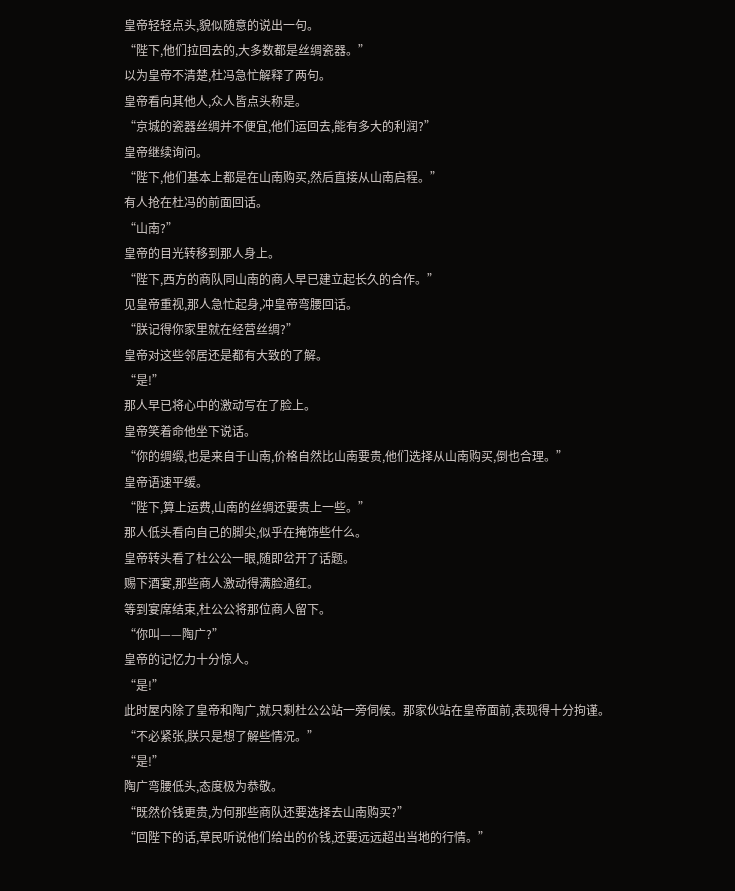皇帝轻轻点头,貌似随意的说出一句。
“陛下,他们拉回去的,大多数都是丝绸瓷器。”
以为皇帝不清楚,杜冯急忙解释了两句。
皇帝看向其他人,众人皆点头称是。
“京城的瓷器丝绸并不便宜,他们运回去,能有多大的利润?”
皇帝继续询问。
“陛下,他们基本上都是在山南购买,然后直接从山南启程。”
有人抢在杜冯的前面回话。
“山南?”
皇帝的目光转移到那人身上。
“陛下,西方的商队同山南的商人早已建立起长久的合作。”
见皇帝重视,那人急忙起身,冲皇帝弯腰回话。
“朕记得你家里就在经营丝绸?”
皇帝对这些邻居还是都有大致的了解。
“是!”
那人早已将心中的激动写在了脸上。
皇帝笑着命他坐下说话。
“你的绸缎,也是来自于山南,价格自然比山南要贵,他们选择从山南购买,倒也合理。”
皇帝语速平缓。
“陛下,算上运费,山南的丝绸还要贵上一些。”
那人低头看向自己的脚尖,似乎在掩饰些什么。
皇帝转头看了杜公公一眼,随即岔开了话题。
赐下酒宴,那些商人激动得满脸通红。
等到宴席结束,杜公公将那位商人留下。
“你叫——陶广?”
皇帝的记忆力十分惊人。
“是!”
此时屋内除了皇帝和陶广,就只剩杜公公站一旁伺候。那家伙站在皇帝面前,表现得十分拘谨。
“不必紧张,朕只是想了解些情况。”
“是!”
陶广弯腰低头,态度极为恭敬。
“既然价钱更贵,为何那些商队还要选择去山南购买?”
“回陛下的话,草民听说他们给出的价钱,还要远远超出当地的行情。”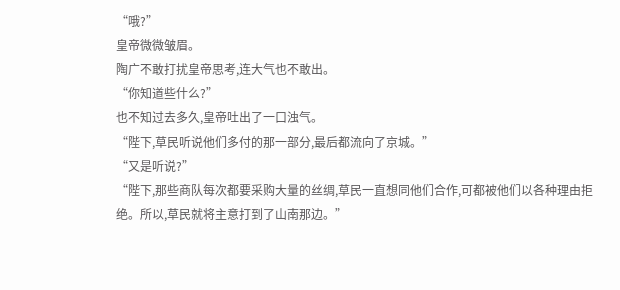“哦?”
皇帝微微皱眉。
陶广不敢打扰皇帝思考,连大气也不敢出。
“你知道些什么?”
也不知过去多久,皇帝吐出了一口浊气。
“陛下,草民听说他们多付的那一部分,最后都流向了京城。”
“又是听说?”
“陛下,那些商队每次都要采购大量的丝绸,草民一直想同他们合作,可都被他们以各种理由拒绝。所以,草民就将主意打到了山南那边。”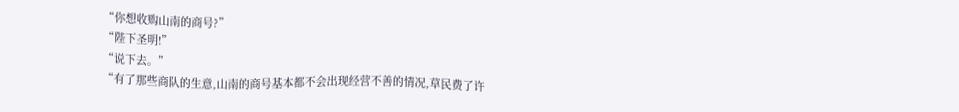“你想收购山南的商号?”
“陛下圣明!”
“说下去。”
“有了那些商队的生意,山南的商号基本都不会出现经营不善的情况,草民费了许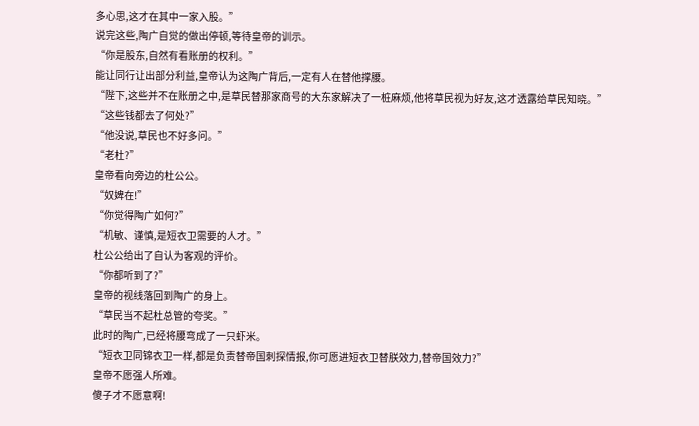多心思,这才在其中一家入股。”
说完这些,陶广自觉的做出停顿,等待皇帝的训示。
“你是股东,自然有看账册的权利。”
能让同行让出部分利益,皇帝认为这陶广背后,一定有人在替他撑腰。
“陛下,这些并不在账册之中,是草民替那家商号的大东家解决了一桩麻烦,他将草民视为好友,这才透露给草民知晓。”
“这些钱都去了何处?”
“他没说,草民也不好多问。”
“老杜?”
皇帝看向旁边的杜公公。
“奴婢在!”
“你觉得陶广如何?”
“机敏、谨慎,是短衣卫需要的人才。”
杜公公给出了自认为客观的评价。
“你都听到了?”
皇帝的视线落回到陶广的身上。
“草民当不起杜总管的夸奖。”
此时的陶广,已经将腰弯成了一只虾米。
“短衣卫同锦衣卫一样,都是负责替帝国刺探情报,你可愿进短衣卫替朕效力,替帝国效力?”
皇帝不愿强人所难。
傻子才不愿意啊!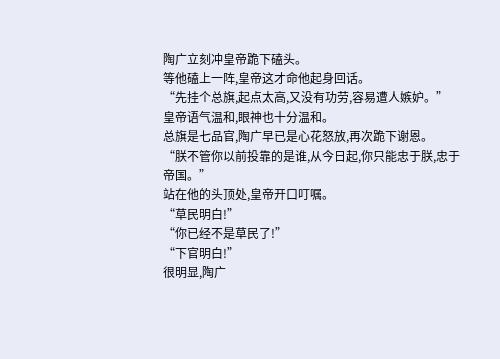陶广立刻冲皇帝跪下磕头。
等他磕上一阵,皇帝这才命他起身回话。
“先挂个总旗,起点太高,又没有功劳,容易遭人嫉妒。”
皇帝语气温和,眼神也十分温和。
总旗是七品官,陶广早已是心花怒放,再次跪下谢恩。
“朕不管你以前投靠的是谁,从今日起,你只能忠于朕,忠于帝国。”
站在他的头顶处,皇帝开口叮嘱。
“草民明白!”
“你已经不是草民了!”
“下官明白!”
很明显,陶广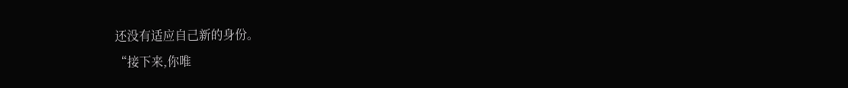还没有适应自己新的身份。
“接下来,你唯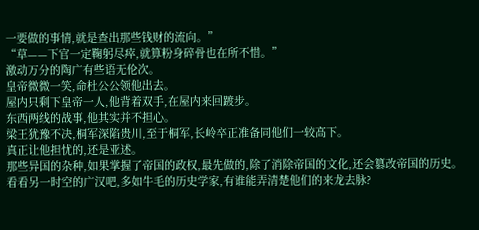一要做的事情,就是查出那些钱财的流向。”
“草——下官一定鞠躬尽瘁,就算粉身碎骨也在所不惜。”
激动万分的陶广有些语无伦次。
皇帝微微一笑,命杜公公领他出去。
屋内只剩下皇帝一人,他背着双手,在屋内来回踱步。
东西两线的战事,他其实并不担心。
梁王犹豫不决,桐军深陷贵川,至于桐军,长岭卒正准备同他们一较高下。
真正让他担忧的,还是亚述。
那些异国的杂种,如果掌握了帝国的政权,最先做的,除了消除帝国的文化,还会篡改帝国的历史。
看看另一时空的广汉吧,多如牛毛的历史学家,有谁能弄清楚他们的来龙去脉?